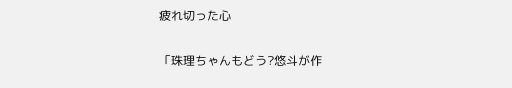疲れ切った心


「珠理ちゃんもどう?悠斗が作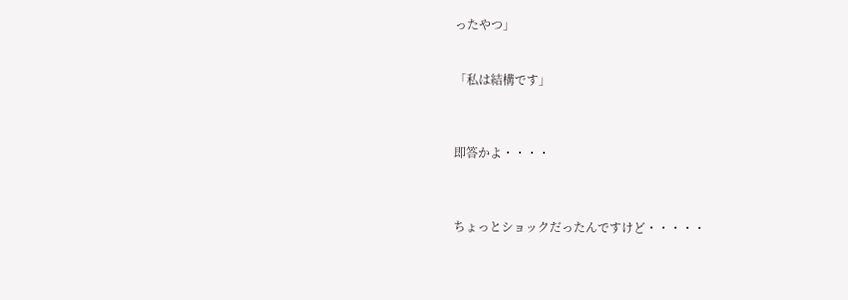ったやつ」


「私は結構です」



即答かよ・・・・



ちょっとショックだったんですけど・・・・・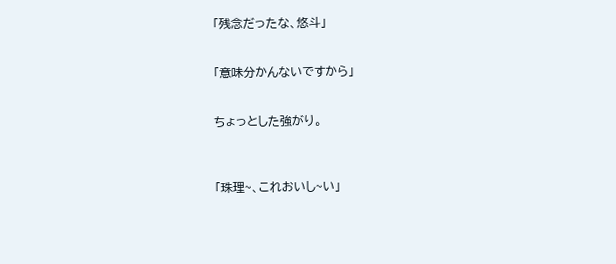「残念だったな、悠斗」


「意味分かんないですから」


ちょっとした強がり。



「珠理~、これおいし~い」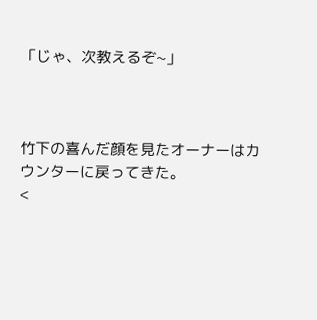「じゃ、次教えるぞ~」



竹下の喜んだ顔を見たオーナーはカウンターに戻ってきた。
<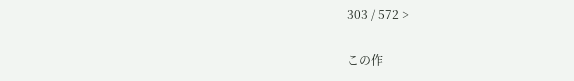303 / 572 >

この作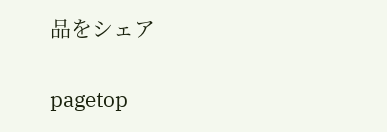品をシェア

pagetop